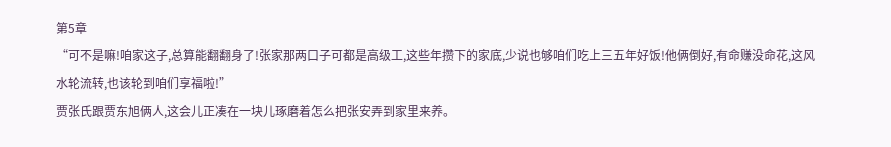第5章
“可不是嘛!咱家这子,总算能翻翻身了!张家那两口子可都是高级工,这些年攒下的家底,少说也够咱们吃上三五年好饭!他俩倒好,有命赚没命花,这风水轮流转,也该轮到咱们享福啦!”
贾张氏跟贾东旭俩人,这会儿正凑在一块儿琢磨着怎么把张安弄到家里来养。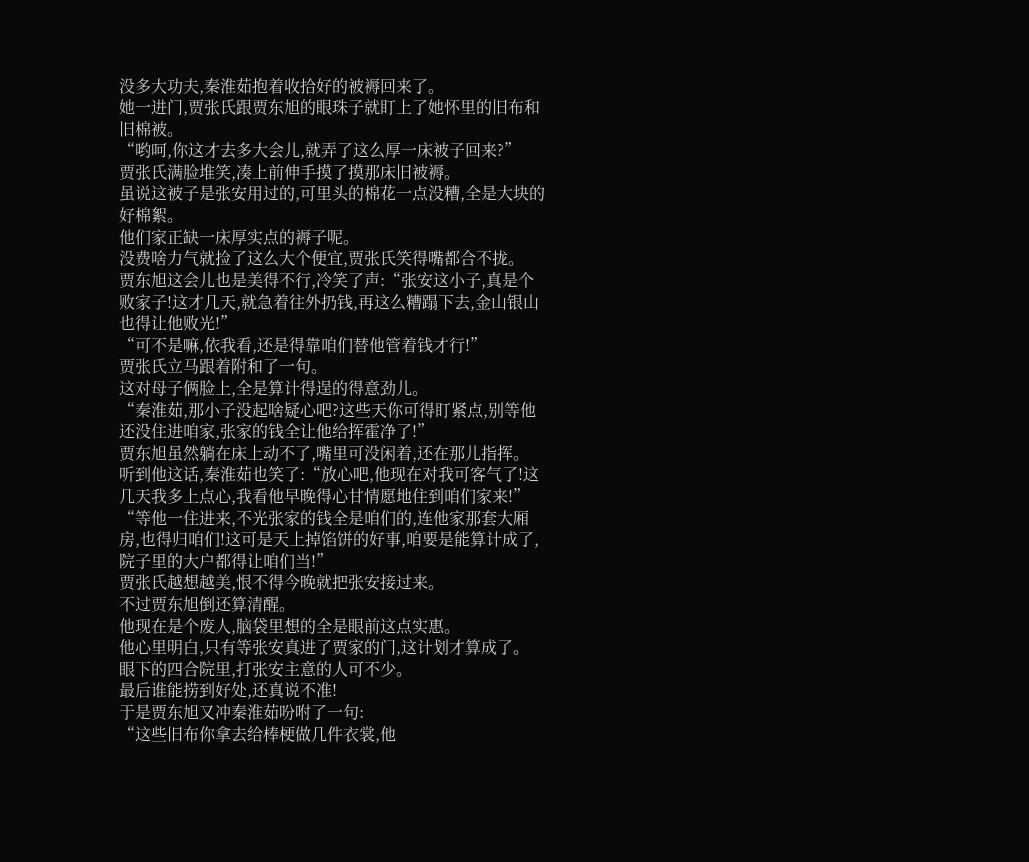没多大功夫,秦淮茹抱着收拾好的被褥回来了。
她一进门,贾张氏跟贾东旭的眼珠子就盯上了她怀里的旧布和旧棉被。
“哟呵,你这才去多大会儿,就弄了这么厚一床被子回来?”
贾张氏满脸堆笑,凑上前伸手摸了摸那床旧被褥。
虽说这被子是张安用过的,可里头的棉花一点没糟,全是大块的好棉絮。
他们家正缺一床厚实点的褥子呢。
没费啥力气就捡了这么大个便宜,贾张氏笑得嘴都合不拢。
贾东旭这会儿也是美得不行,冷笑了声:“张安这小子,真是个败家子!这才几天,就急着往外扔钱,再这么糟蹋下去,金山银山也得让他败光!”
“可不是嘛,依我看,还是得靠咱们替他管着钱才行!”
贾张氏立马跟着附和了一句。
这对母子俩脸上,全是算计得逞的得意劲儿。
“秦淮茹,那小子没起啥疑心吧?这些天你可得盯紧点,别等他还没住进咱家,张家的钱全让他给挥霍净了!”
贾东旭虽然躺在床上动不了,嘴里可没闲着,还在那儿指挥。
听到他这话,秦淮茹也笑了:“放心吧,他现在对我可客气了!这几天我多上点心,我看他早晚得心甘情愿地住到咱们家来!”
“等他一住进来,不光张家的钱全是咱们的,连他家那套大厢房,也得归咱们!这可是天上掉馅饼的好事,咱要是能算计成了,院子里的大户都得让咱们当!”
贾张氏越想越美,恨不得今晚就把张安接过来。
不过贾东旭倒还算清醒。
他现在是个废人,脑袋里想的全是眼前这点实惠。
他心里明白,只有等张安真进了贾家的门,这计划才算成了。
眼下的四合院里,打张安主意的人可不少。
最后谁能捞到好处,还真说不准!
于是贾东旭又冲秦淮茹吩咐了一句:
“这些旧布你拿去给棒梗做几件衣裳,他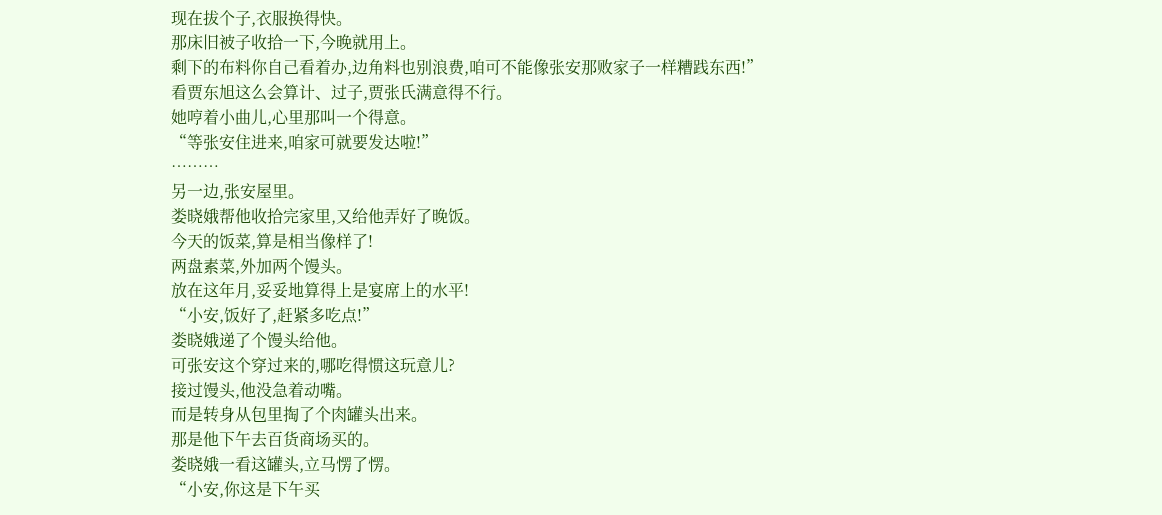现在拔个子,衣服换得快。
那床旧被子收拾一下,今晚就用上。
剩下的布料你自己看着办,边角料也别浪费,咱可不能像张安那败家子一样糟践东西!”
看贾东旭这么会算计、过子,贾张氏满意得不行。
她哼着小曲儿,心里那叫一个得意。
“等张安住进来,咱家可就要发达啦!”
………
另一边,张安屋里。
娄晓娥帮他收拾完家里,又给他弄好了晚饭。
今天的饭菜,算是相当像样了!
两盘素菜,外加两个馒头。
放在这年月,妥妥地算得上是宴席上的水平!
“小安,饭好了,赶紧多吃点!”
娄晓娥递了个馒头给他。
可张安这个穿过来的,哪吃得惯这玩意儿?
接过馒头,他没急着动嘴。
而是转身从包里掏了个肉罐头出来。
那是他下午去百货商场买的。
娄晓娥一看这罐头,立马愣了愣。
“小安,你这是下午买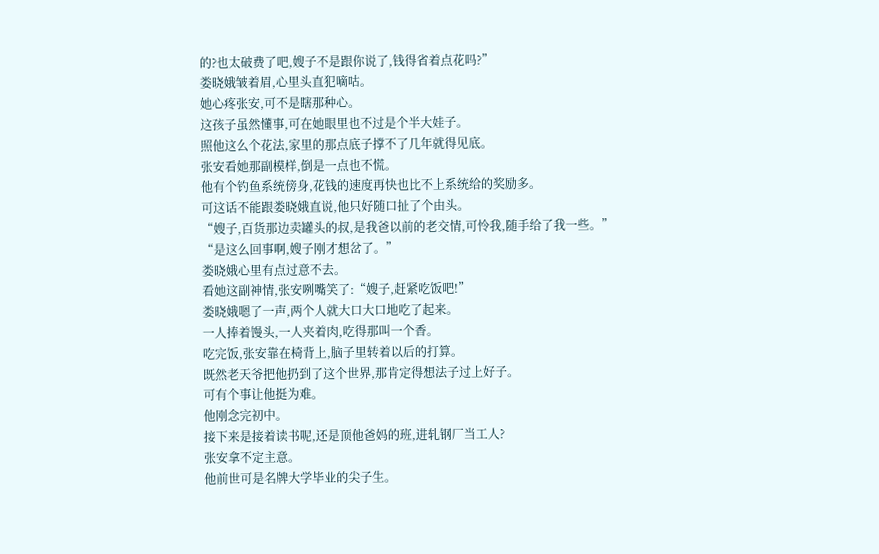的?也太破费了吧,嫂子不是跟你说了,钱得省着点花吗?”
娄晓娥皱着眉,心里头直犯嘀咕。
她心疼张安,可不是瞎那种心。
这孩子虽然懂事,可在她眼里也不过是个半大娃子。
照他这么个花法,家里的那点底子撑不了几年就得见底。
张安看她那副模样,倒是一点也不慌。
他有个钓鱼系统傍身,花钱的速度再快也比不上系统给的奖励多。
可这话不能跟娄晓娥直说,他只好随口扯了个由头。
“嫂子,百货那边卖罐头的叔,是我爸以前的老交情,可怜我,随手给了我一些。”
“是这么回事啊,嫂子刚才想岔了。”
娄晓娥心里有点过意不去。
看她这副神情,张安咧嘴笑了:“嫂子,赶紧吃饭吧!”
娄晓娥嗯了一声,两个人就大口大口地吃了起来。
一人捧着馒头,一人夹着肉,吃得那叫一个香。
吃完饭,张安靠在椅背上,脑子里转着以后的打算。
既然老天爷把他扔到了这个世界,那肯定得想法子过上好子。
可有个事让他挺为难。
他刚念完初中。
接下来是接着读书呢,还是顶他爸妈的班,进轧钢厂当工人?
张安拿不定主意。
他前世可是名牌大学毕业的尖子生。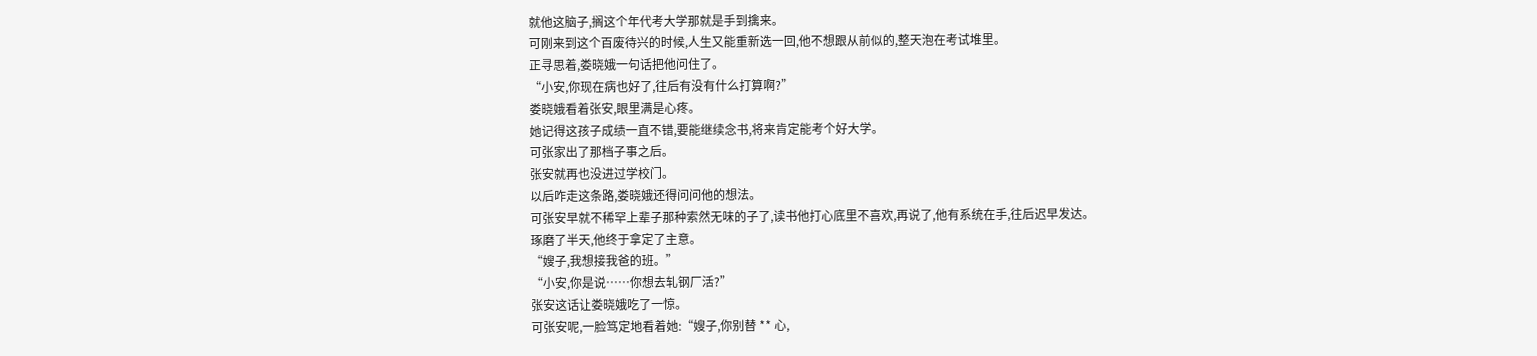就他这脑子,搁这个年代考大学那就是手到擒来。
可刚来到这个百废待兴的时候,人生又能重新选一回,他不想跟从前似的,整天泡在考试堆里。
正寻思着,娄晓娥一句话把他问住了。
“小安,你现在病也好了,往后有没有什么打算啊?”
娄晓娥看着张安,眼里满是心疼。
她记得这孩子成绩一直不错,要能继续念书,将来肯定能考个好大学。
可张家出了那档子事之后。
张安就再也没进过学校门。
以后咋走这条路,娄晓娥还得问问他的想法。
可张安早就不稀罕上辈子那种索然无味的子了,读书他打心底里不喜欢,再说了,他有系统在手,往后迟早发达。
琢磨了半天,他终于拿定了主意。
“嫂子,我想接我爸的班。”
“小安,你是说……你想去轧钢厂活?”
张安这话让娄晓娥吃了一惊。
可张安呢,一脸笃定地看着她:“嫂子,你别替 ** 心,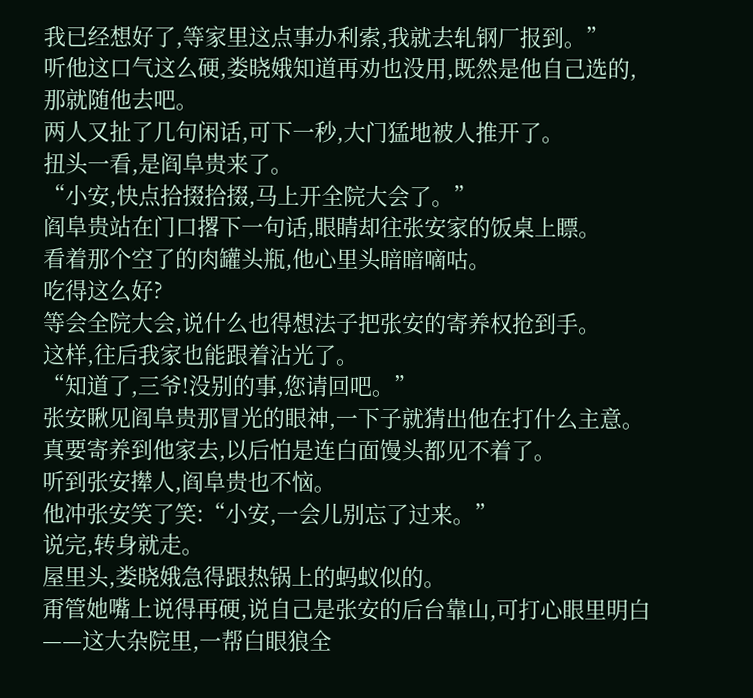我已经想好了,等家里这点事办利索,我就去轧钢厂报到。”
听他这口气这么硬,娄晓娥知道再劝也没用,既然是他自己选的,那就随他去吧。
两人又扯了几句闲话,可下一秒,大门猛地被人推开了。
扭头一看,是阎阜贵来了。
“小安,快点拾掇拾掇,马上开全院大会了。”
阎阜贵站在门口撂下一句话,眼睛却往张安家的饭桌上瞟。
看着那个空了的肉罐头瓶,他心里头暗暗嘀咕。
吃得这么好?
等会全院大会,说什么也得想法子把张安的寄养权抢到手。
这样,往后我家也能跟着沾光了。
“知道了,三爷!没别的事,您请回吧。”
张安瞅见阎阜贵那冒光的眼神,一下子就猜出他在打什么主意。
真要寄养到他家去,以后怕是连白面馒头都见不着了。
听到张安撵人,阎阜贵也不恼。
他冲张安笑了笑:“小安,一会儿别忘了过来。”
说完,转身就走。
屋里头,娄晓娥急得跟热锅上的蚂蚁似的。
甭管她嘴上说得再硬,说自己是张安的后台靠山,可打心眼里明白——这大杂院里,一帮白眼狼全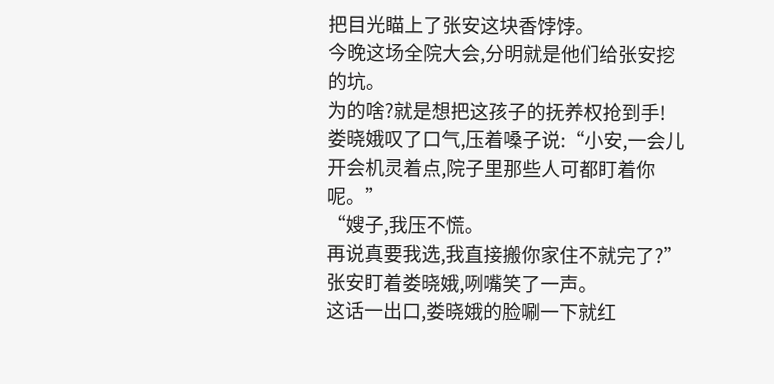把目光瞄上了张安这块香饽饽。
今晚这场全院大会,分明就是他们给张安挖的坑。
为的啥?就是想把这孩子的抚养权抢到手!
娄晓娥叹了口气,压着嗓子说:“小安,一会儿开会机灵着点,院子里那些人可都盯着你呢。”
“嫂子,我压不慌。
再说真要我选,我直接搬你家住不就完了?”
张安盯着娄晓娥,咧嘴笑了一声。
这话一出口,娄晓娥的脸唰一下就红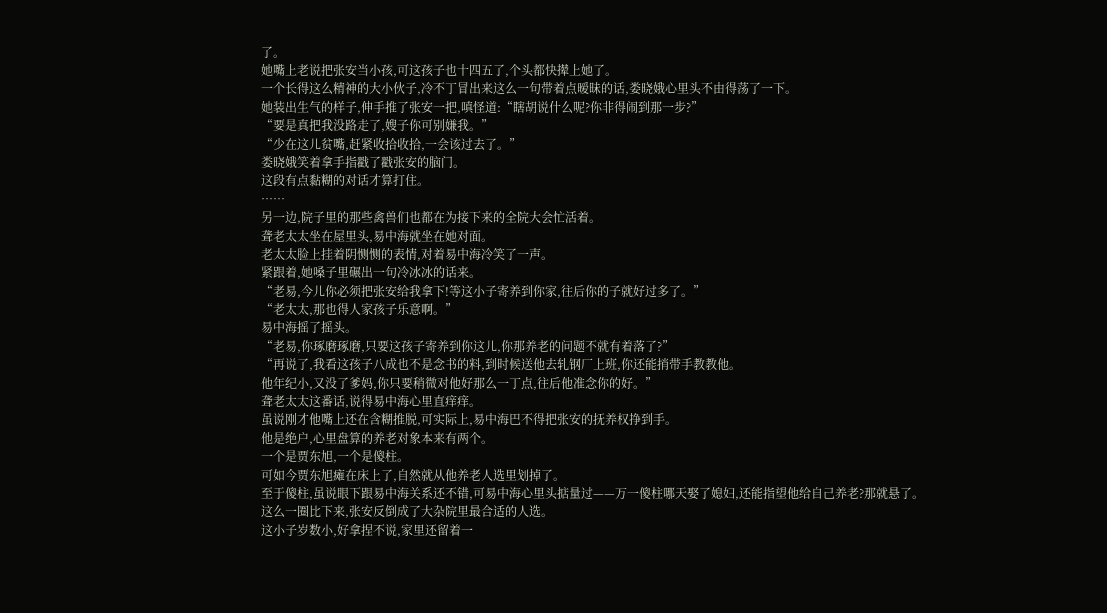了。
她嘴上老说把张安当小孩,可这孩子也十四五了,个头都快撵上她了。
一个长得这么精神的大小伙子,冷不丁冒出来这么一句带着点暧昧的话,娄晓娥心里头不由得荡了一下。
她装出生气的样子,伸手推了张安一把,嗔怪道:“瞎胡说什么呢?你非得闹到那一步?”
“要是真把我没路走了,嫂子你可别嫌我。”
“少在这儿贫嘴,赶紧收拾收拾,一会该过去了。”
娄晓娥笑着拿手指戳了戳张安的脑门。
这段有点黏糊的对话才算打住。
……
另一边,院子里的那些禽兽们也都在为接下来的全院大会忙活着。
聋老太太坐在屋里头,易中海就坐在她对面。
老太太脸上挂着阴恻恻的表情,对着易中海冷笑了一声。
紧跟着,她嗓子里碾出一句冷冰冰的话来。
“老易,今儿你必须把张安给我拿下!等这小子寄养到你家,往后你的子就好过多了。”
“老太太,那也得人家孩子乐意啊。”
易中海摇了摇头。
“老易,你琢磨琢磨,只要这孩子寄养到你这儿,你那养老的问题不就有着落了?”
“再说了,我看这孩子八成也不是念书的料,到时候送他去轧钢厂上班,你还能捎带手教教他。
他年纪小,又没了爹妈,你只要稍微对他好那么一丁点,往后他准念你的好。”
聋老太太这番话,说得易中海心里直痒痒。
虽说刚才他嘴上还在含糊推脱,可实际上,易中海巴不得把张安的抚养权挣到手。
他是绝户,心里盘算的养老对象本来有两个。
一个是贾东旭,一个是傻柱。
可如今贾东旭瘫在床上了,自然就从他养老人选里划掉了。
至于傻柱,虽说眼下跟易中海关系还不错,可易中海心里头掂量过——万一傻柱哪天娶了媳妇,还能指望他给自己养老?那就悬了。
这么一圈比下来,张安反倒成了大杂院里最合适的人选。
这小子岁数小,好拿捏不说,家里还留着一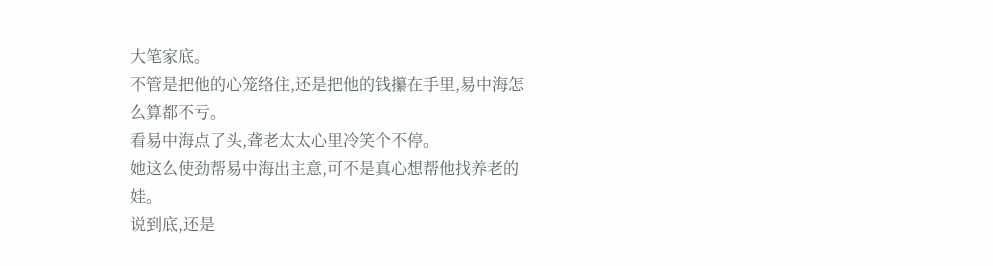大笔家底。
不管是把他的心笼络住,还是把他的钱攥在手里,易中海怎么算都不亏。
看易中海点了头,聋老太太心里冷笑个不停。
她这么使劲帮易中海出主意,可不是真心想帮他找养老的娃。
说到底,还是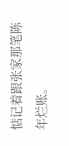惦记着跟张家那笔陈年烂账。